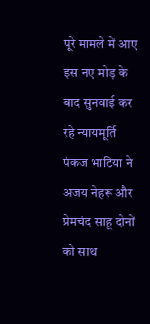पूरे मामले में आए इस नए मोड़ के बाद सुनवाई कर रहे न्यायमूर्ति पंकज भाटिया ने अजय नेहरू और प्रेमचंद साहू दोनों को साथ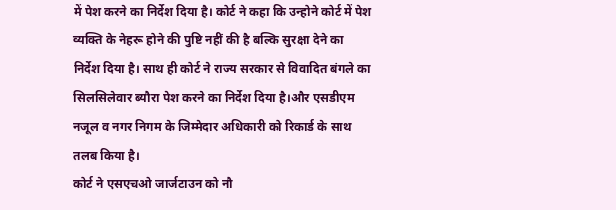में पेश करने का निर्देश दिया है। कोर्ट ने कहा कि उन्होने कोर्ट में पेश व्यक्ति के नेहरू होने की पुष्टि नहीं की है बल्कि सुरक्षा देने का निर्देश दिया है। साथ ही कोर्ट ने राज्य सरकार से विवादित बंगले का सिलसिलेवार ब्यौरा पेश करने का निर्देश दिया है।और एसडीएम नजूल व नगर निगम के जिम्मेदार अधिकारी को रिकार्ड के साथ तलब किया है।
कोर्ट ने एसएचओ जार्जटाउन को नौ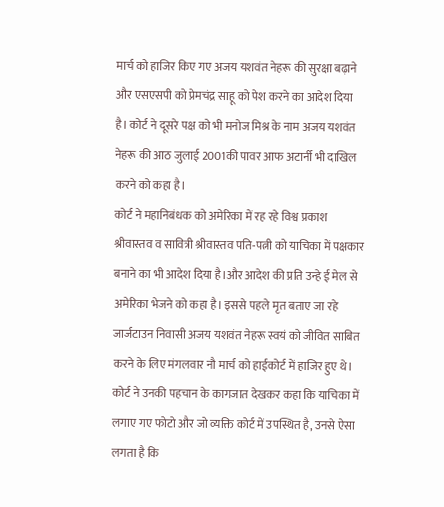मार्च को हाजिर किए गए अजय यशवंत नेहरू की सुरक्षा बढ़ाने और एसएसपी को प्रेमचंद्र साहू को पेश करने का आदेश दिया है। कोर्ट ने दूसरे पक्ष को भी मनोज मिश्र के नाम अजय यशवंत नेहरू की आठ जुलाई 2001की पावर आफ अटार्नी भी दाखिल करने को कहा है।
कोर्ट ने महानिबंधक को अमेरिका में रह रहे विश्व प्रकाश श्रीवास्तव व सावित्री श्रीवास्तव पति-पत्नी को याचिका में पक्षकार बनाने का भी आदेश दिया है।और आदेश की प्रति उन्हे ई मेल से अमेरिका भेजने को कहा है। इससे पहले मृत बताए जा रहे जार्जटाउन निवासी अजय यशवंत नेहरू स्वयं को जीवित साबित करने के लिए मंगलवार नौ मार्च को हाईकोर्ट में हाजिर हुए थे। कोर्ट ने उनकी पहचान के कागजात देखकर कहा कि याचिका में लगाए गए फोटो और जो व्यक्ति कोर्ट में उपस्थित है, उनसे ऐसा लगता है कि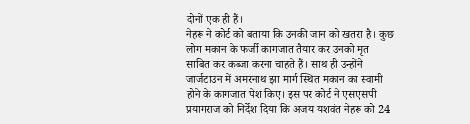दोनों एक ही हैं।
नेहरू ने कोर्ट को बताया कि उनकी जान को खतरा है। कुछ लोग मकान के फर्जी कागजात तैयार कर उनको मृत साबित कर कब्जा करना चाहते हैं। साथ ही उन्होंने जार्जटाउन में अमरनाथ झा मार्ग स्थित मकान का स्वामी होने के कागजात पेश किए। इस पर कोर्ट ने एसएसपी प्रयागराज को निर्देश दिया कि अजय यशवंत नेहरू को 24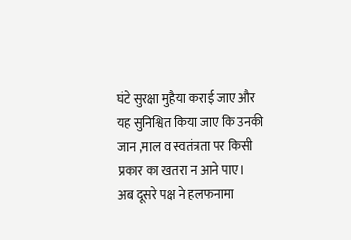घंटे सुरक्षा मुहैया कराई जाए और यह सुनिश्वित किया जाए कि उनकी जान ,माल व स्वतंत्रता पर किसी प्रकार का खतरा न आने पाए।
अब दूसरे पक्ष ने हलफनामा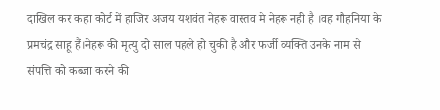दाखिल कर कहा कोर्ट में हाजिर अजय यशवंत नेहरू वास्तव मे नेहरू नही है ।वह गौहनिया के प्रमचंद्र साहू हैं।नेहरू की मृत्यु दो साल पहले हो चुकी है और फर्जी व्यक्ति उनके नाम से संपत्ति को कब्जा करने की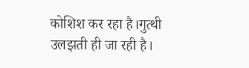कोशिश कर रहा है।गुत्थी उलझती ही जा रही है।